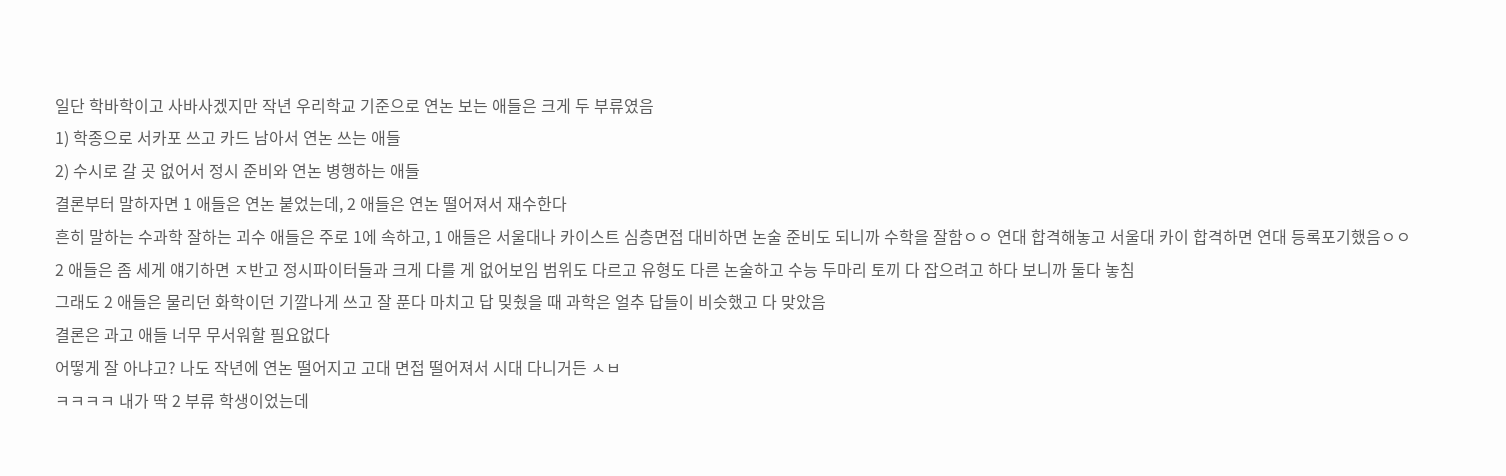일단 학바학이고 사바사겠지만 작년 우리학교 기준으로 연논 보는 애들은 크게 두 부류였음
1) 학종으로 서카포 쓰고 카드 남아서 연논 쓰는 애들
2) 수시로 갈 곳 없어서 정시 준비와 연논 병행하는 애들
결론부터 말하자면 1 애들은 연논 붙었는데, 2 애들은 연논 떨어져서 재수한다
흔히 말하는 수과학 잘하는 괴수 애들은 주로 1에 속하고, 1 애들은 서울대나 카이스트 심층면접 대비하면 논술 준비도 되니까 수학을 잘함ㅇㅇ 연대 합격해놓고 서울대 카이 합격하면 연대 등록포기했음ㅇㅇ
2 애들은 좀 세게 얘기하면 ㅈ반고 정시파이터들과 크게 다를 게 없어보임 범위도 다르고 유형도 다른 논술하고 수능 두마리 토끼 다 잡으려고 하다 보니까 둘다 놓침
그래도 2 애들은 물리던 화학이던 기깔나게 쓰고 잘 푼다 마치고 답 밎췄을 때 과학은 얼추 답들이 비슷했고 다 맞았음
결론은 과고 애들 너무 무서워할 필요없다
어떻게 잘 아냐고? 나도 작년에 연논 떨어지고 고대 면접 떨어져서 시대 다니거든 ㅅㅂ
ㅋㅋㅋㅋ 내가 딱 2 부류 학생이었는데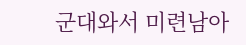군대와서 미련남아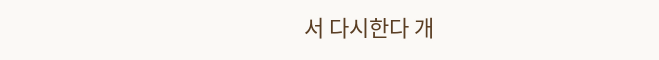서 다시한다 개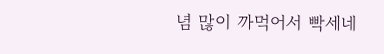념 많이 까먹어서 빡세네